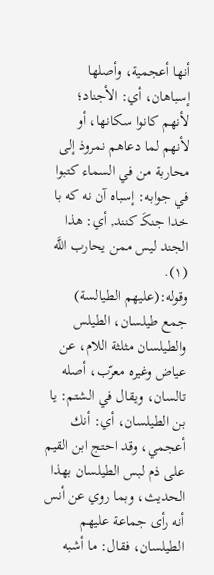أنها أعجمية، وأصلها إسباهان، أي: الأجناد؛ لأنهم كانوا سكانها، أو لأنهم لما دعاهم نمروذ إلى محاربة من في السماء كتبوا في جوابه: إسباه آن نه كه با خدا جنكَـ كنند, أي: هذا الجند ليس ممن يحارب اللَّه (١).
وقوله:(عليهم الطيالسة) جمع طيلسان، الطيلس والطيلسان مثلثة اللام، عن عياض وغيره معرّب، أصله تالسان، ويقال في الشتم: يا بن الطيلسان، أي: أنك أعجمي، وقد احتج ابن القيم على ذم لبس الطيلسان بهذا الحديث، وبما روي عن أنس أنه رأى جماعة عليهم الطيلسان، فقال: ما أشبه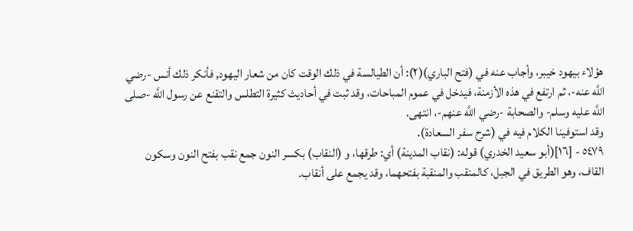هؤلاء بيهود خيبر، وأجاب عنه في (فتح الباري)(٢): أن الطيالسة في ذلك الوقت كان من شعار اليهود, فأنكر ذلك أنس -رضي اللَّه عنه-، ثم ارتفع في هذه الأزمنة، فيدخل في عموم المباحات، وقد ثبت في أحاديث كثيرة التطلس والتقنع عن رسول اللَّه -صلى اللَّه عليه وسلم- والصحابة -رضي اللَّه عنهم-، انتهى.
وقد استوفينا الكلام فيه في (شرح سفر السعادة).
٥٤٧٩ - [١٦](أبو سعيد الخدري) قوله: (نقاب المدينة) أي: طرقها، و (النقاب) بكسر النون جمع نقب بفتح النون وسكون القاف، وهو الطريق في الجبل، كالمنقب والمنقبة بفتحهما، وقد يجمع على أنقاب.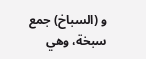و (السباخ) جمع سبخة، وهي